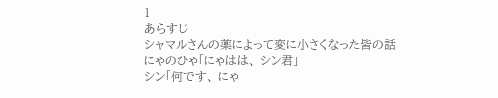1
あらすじ
シャマルさんの薬によって変に小さくなった皆の話
にゃのひゃ「にゃはは、 シン君」
シン「何です、 にゃ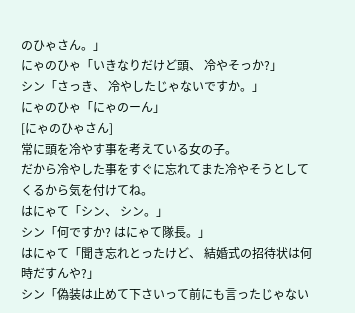のひゃさん。」
にゃのひゃ「いきなりだけど頭、 冷やそっか?」
シン「さっき、 冷やしたじゃないですか。」
にゃのひゃ「にゃのーん」
[にゃのひゃさん]
常に頭を冷やす事を考えている女の子。
だから冷やした事をすぐに忘れてまた冷やそうとしてくるから気を付けてね。
はにゃて「シン、 シン。」
シン「何ですか? はにゃて隊長。」
はにゃて「聞き忘れとったけど、 結婚式の招待状は何時だすんや?」
シン「偽装は止めて下さいって前にも言ったじゃない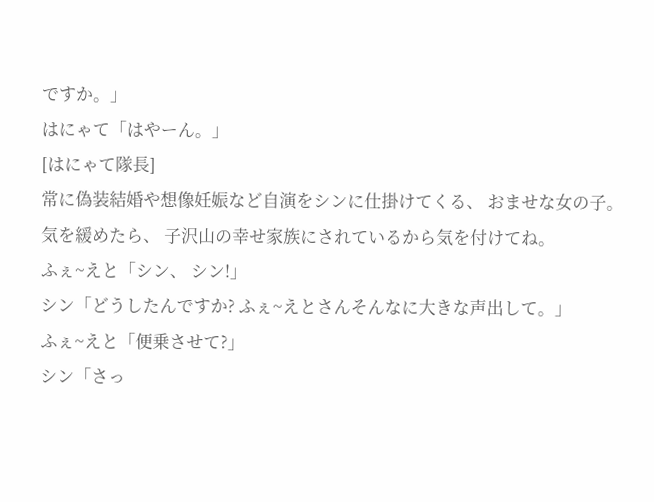ですか。」
はにゃて「はやーん。」
[はにゃて隊長]
常に偽装結婚や想像妊娠など自演をシンに仕掛けてくる、 おませな女の子。
気を緩めたら、 子沢山の幸せ家族にされているから気を付けてね。
ふぇ~えと「シン、 シン!」
シン「どうしたんですか? ふぇ~えとさんそんなに大きな声出して。」
ふぇ~えと「便乗させて?」
シン「さっ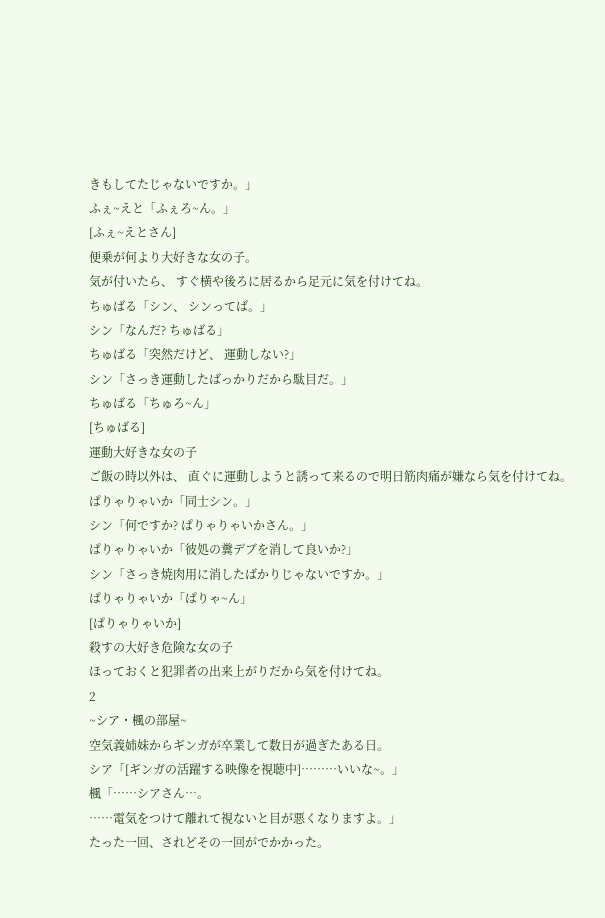きもしてたじゃないですか。」
ふぇ~えと「ふぇろ~ん。」
[ふぇ~えとさん]
便乗が何より大好きな女の子。
気が付いたら、 すぐ横や後ろに居るから足元に気を付けてね。
ちゅばる「シン、 シンってば。」
シン「なんだ? ちゅばる」
ちゅばる「突然だけど、 運動しない?」
シン「さっき運動したばっかりだから駄目だ。」
ちゅばる「ちゅろ~ん」
[ちゅばる]
運動大好きな女の子
ご飯の時以外は、 直ぐに運動しようと誘って来るので明日筋肉痛が嫌なら気を付けてね。
ぱりゃりゃいか「同士シン。」
シン「何ですか? ぱりゃりゃいかさん。」
ぱりゃりゃいか「彼処の糞デブを消して良いか?」
シン「さっき焼肉用に消したばかりじゃないですか。」
ぱりゃりゃいか「ぱりゃ~ん」
[ぱりゃりゃいか]
殺すの大好き危険な女の子
ほっておくと犯罪者の出来上がりだから気を付けてね。
2
~シア・楓の部屋~
空気義姉妹からギンガが卒業して数日が過ぎたある日。
シア「[ギンガの活躍する映像を視聴中]………いいな~。」
楓「……シアさん…。
……電気をつけて離れて視ないと目が悪くなりますよ。」
たった一回、されどその一回がでかかった。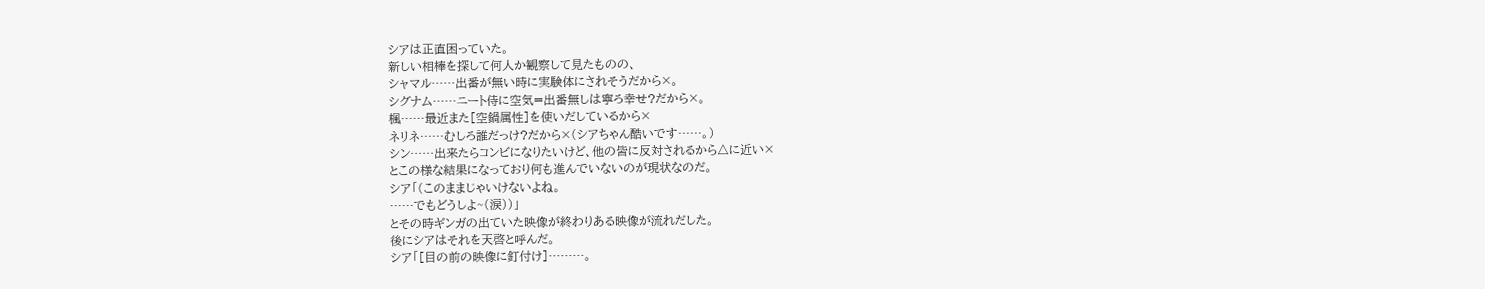シアは正直困っていた。
新しい相棒を探して何人か観察して見たものの、
シャマル……出番が無い時に実験体にされそうだから×。
シグナム……ニート侍に空気=出番無しは寧ろ幸せ?だから×。
楓……最近また[空鍋属性]を使いだしているから×
ネリネ……むしろ誰だっけ?だから×(シアちゃん酷いです……。)
シン……出来たらコンビになりたいけど、他の皆に反対されるから△に近い×
とこの様な結果になっており何も進んでいないのが現状なのだ。
シア「(このままじゃいけないよね。
……でもどうしよ~(涙))」
とその時ギンガの出ていた映像が終わりある映像が流れだした。
後にシアはそれを天啓と呼んだ。
シア「[目の前の映像に釘付け]………。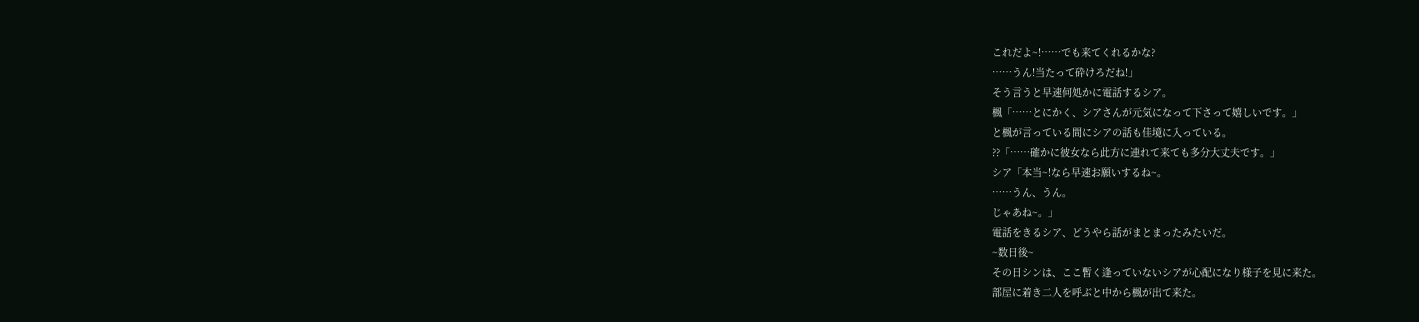これだよ~!……でも来てくれるかな?
……うん!当たって砕けろだね!」
そう言うと早速何処かに電話するシア。
楓「……とにかく、シアさんが元気になって下さって嬉しいです。」
と楓が言っている間にシアの話も佳境に入っている。
??「……確かに彼女なら此方に連れて来ても多分大丈夫です。」
シア「本当~!なら早速お願いするね~。
……うん、うん。
じゃあね~。」
電話をきるシア、どうやら話がまとまったみたいだ。
~数日後~
その日シンは、ここ暫く逢っていないシアが心配になり様子を見に来た。
部屋に着き二人を呼ぶと中から楓が出て来た。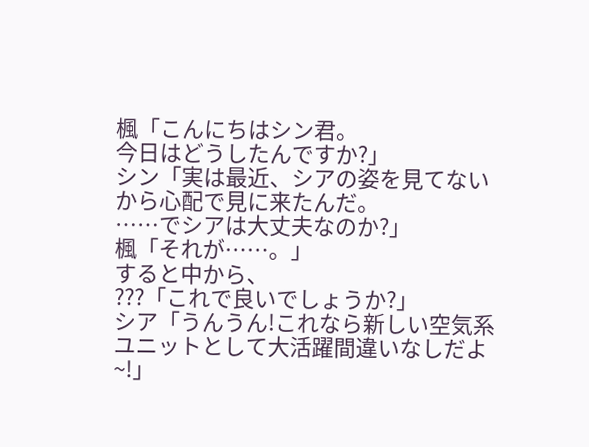楓「こんにちはシン君。
今日はどうしたんですか?」
シン「実は最近、シアの姿を見てないから心配で見に来たんだ。
……でシアは大丈夫なのか?」
楓「それが……。」
すると中から、
???「これで良いでしょうか?」
シア「うんうん!これなら新しい空気系ユニットとして大活躍間違いなしだよ~!」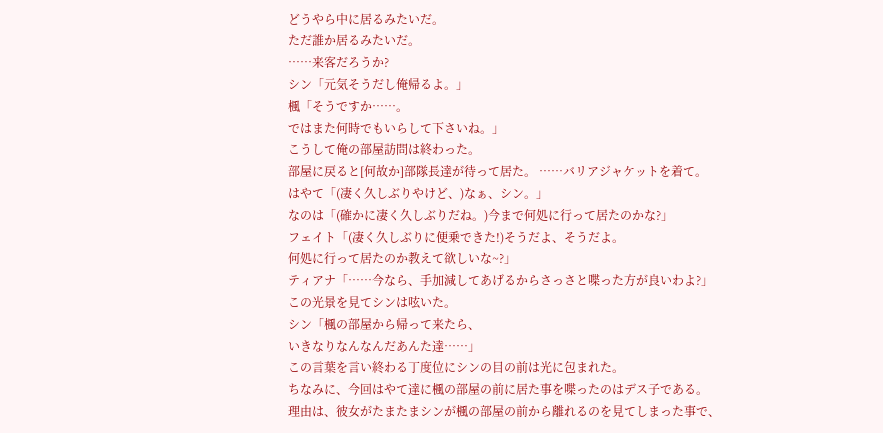どうやら中に居るみたいだ。
ただ誰か居るみたいだ。
……来客だろうか?
シン「元気そうだし俺帰るよ。」
楓「そうですか……。
ではまた何時でもいらして下さいね。」
こうして俺の部屋訪問は終わった。
部屋に戻ると[何故か]部隊長達が待って居た。 ……バリアジャケットを着て。
はやて「(凄く久しぶりやけど、)なぁ、シン。」
なのは「(確かに凄く久しぶりだね。)今まで何処に行って居たのかな?」
フェイト「(凄く久しぶりに便乗できた!)そうだよ、そうだよ。
何処に行って居たのか教えて欲しいな~?」
ティアナ「……今なら、手加減してあげるからさっさと喋った方が良いわよ?」
この光景を見てシンは呟いた。
シン「楓の部屋から帰って来たら、
いきなりなんなんだあんた達……」
この言葉を言い終わる丁度位にシンの目の前は光に包まれた。
ちなみに、今回はやて達に楓の部屋の前に居た事を喋ったのはデス子である。
理由は、彼女がたまたまシンが楓の部屋の前から離れるのを見てしまった事で、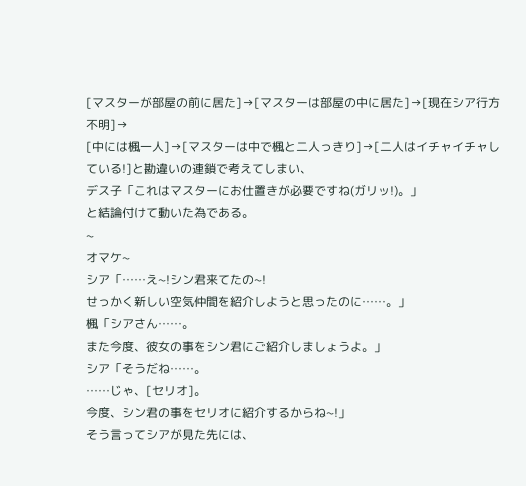[マスターが部屋の前に居た]→[マスターは部屋の中に居た]→[現在シア行方不明]→
[中には楓一人]→[マスターは中で楓と二人っきり]→[二人はイチャイチャしている!]と勘違いの連鎖で考えてしまい、
デス子「これはマスターにお仕置きが必要ですね(ガリッ!)。」
と結論付けて動いた為である。
~
オマケ~
シア「……え~!シン君来てたの~!
せっかく新しい空気仲間を紹介しようと思ったのに……。」
楓「シアさん……。
また今度、彼女の事をシン君にご紹介しましょうよ。」
シア「そうだね……。
……じゃ、[セリオ]。
今度、シン君の事をセリオに紹介するからね~!」
そう言ってシアが見た先には、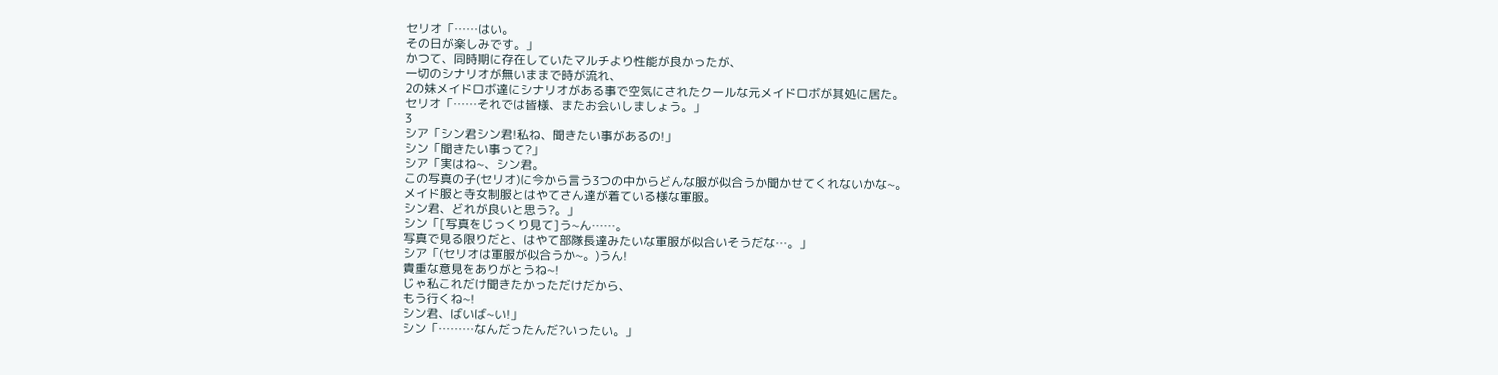セリオ「……はい。
その日が楽しみです。」
かつて、同時期に存在していたマルチより性能が良かったが、
一切のシナリオが無いままで時が流れ、
2の妹メイドロボ達にシナリオがある事で空気にされたクールな元メイドロボが其処に居た。
セリオ「……それでは皆様、またお会いしましょう。」
3
シア「シン君シン君!私ね、聞きたい事があるの!」
シン「聞きたい事って?」
シア「実はね~、シン君。
この写真の子(セリオ)に今から言う3つの中からどんな服が似合うか聞かせてくれないかな~。
メイド服と寺女制服とはやてさん達が着ている様な軍服。
シン君、どれが良いと思う?。」
シン「[写真をじっくり見て]う~ん……。
写真で見る限りだと、はやて部隊長達みたいな軍服が似合いそうだな…。」
シア「(セリオは軍服が似合うか~。)うん!
貴重な意見をありがとうね~!
じゃ私これだけ聞きたかっただけだから、
もう行くね~!
シン君、ばいば~い!」
シン「………なんだったんだ?いったい。」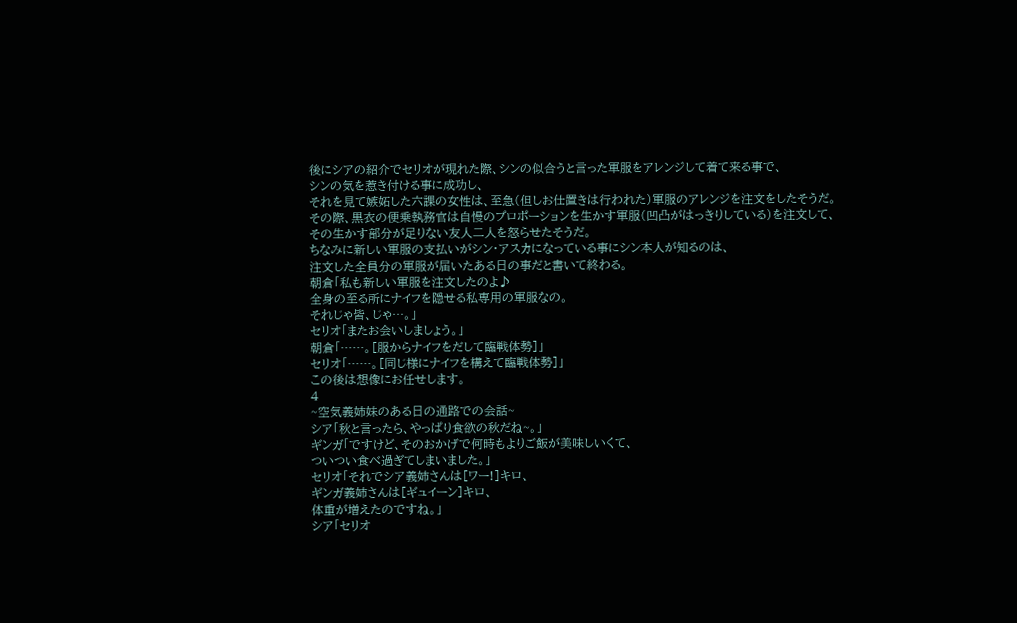後にシアの紹介でセリオが現れた際、シンの似合うと言った軍服をアレンジして着て来る事で、
シンの気を惹き付ける事に成功し、
それを見て嫉妬した六課の女性は、至急(但しお仕置きは行われた)軍服のアレンジを注文をしたそうだ。
その際、黒衣の便乗執務官は自慢のプロポーションを生かす軍服(凹凸がはっきりしている)を注文して、
その生かす部分が足りない友人二人を怒らせたそうだ。
ちなみに新しい軍服の支払いがシン・アスカになっている事にシン本人が知るのは、
注文した全員分の軍服が届いたある日の事だと書いて終わる。
朝倉「私も新しい軍服を注文したのよ♪
全身の至る所にナイフを隠せる私専用の軍服なの。
それじゃ皆、じゃ…。」
セリオ「またお会いしましょう。」
朝倉「……。[服からナイフをだして臨戦体勢]」
セリオ「……。[同じ様にナイフを構えて臨戦体勢]」
この後は想像にお任せします。
4
~空気義姉妹のある日の通路での会話~
シア「秋と言ったら、やっぱり食欲の秋だね~。」
ギンガ「ですけど、そのおかげで何時もよりご飯が美味しいくて、
ついつい食べ過ぎてしまいました。」
セリオ「それでシア義姉さんは[ワー!]キロ、
ギンガ義姉さんは[ギュイーン]キロ、
体重が増えたのですね。」
シア「セリオ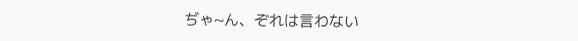ぢゃ~ん、ぞれは言わない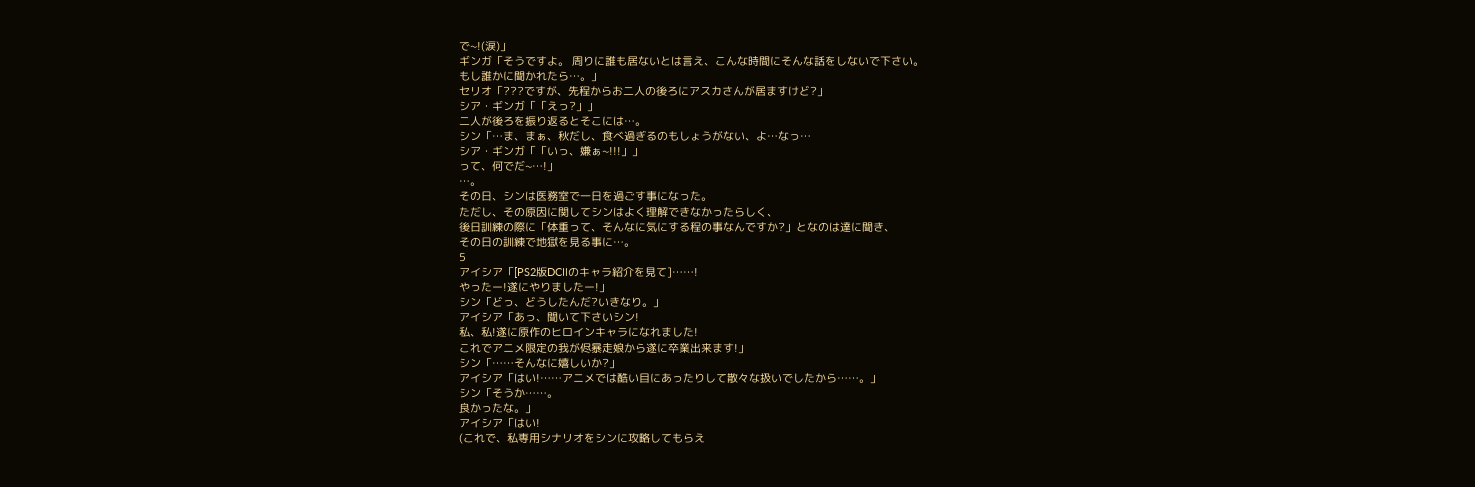で~!(涙)」
ギンガ「そうですよ。 周りに誰も居ないとは言え、こんな時間にそんな話をしないで下さい。
もし誰かに聞かれたら…。」
セリオ「???ですが、先程からお二人の後ろにアスカさんが居ますけど?」
シア・ギンガ「「えっ?」」
二人が後ろを振り返るとそこには…。
シン「…ま、まぁ、秋だし、食べ過ぎるのもしょうがない、よ…なっ…
シア・ギンガ「「いっ、嫌ぁ~!!!」」
って、何でだ~…!」
…。
その日、シンは医務室で一日を過ごす事になった。
ただし、その原因に関してシンはよく理解できなかったらしく、
後日訓練の際に「体重って、そんなに気にする程の事なんですか?」となのは達に聞き、
その日の訓練で地獄を見る事に…。
5
アイシア「[PS2版DCⅡのキャラ紹介を見て]……!
やったー!遂にやりましたー!」
シン「どっ、どうしたんだ?いきなり。」
アイシア「あっ、聞いて下さいシン!
私、私!遂に原作のヒロインキャラになれました!
これでアニメ限定の我が侭暴走娘から遂に卒業出来ます!」
シン「……そんなに嬉しいか?」
アイシア「はい!……アニメでは酷い目にあったりして散々な扱いでしたから……。」
シン「そうか……。
良かったな。」
アイシア「はい!
(これで、私専用シナリオをシンに攻略してもらえ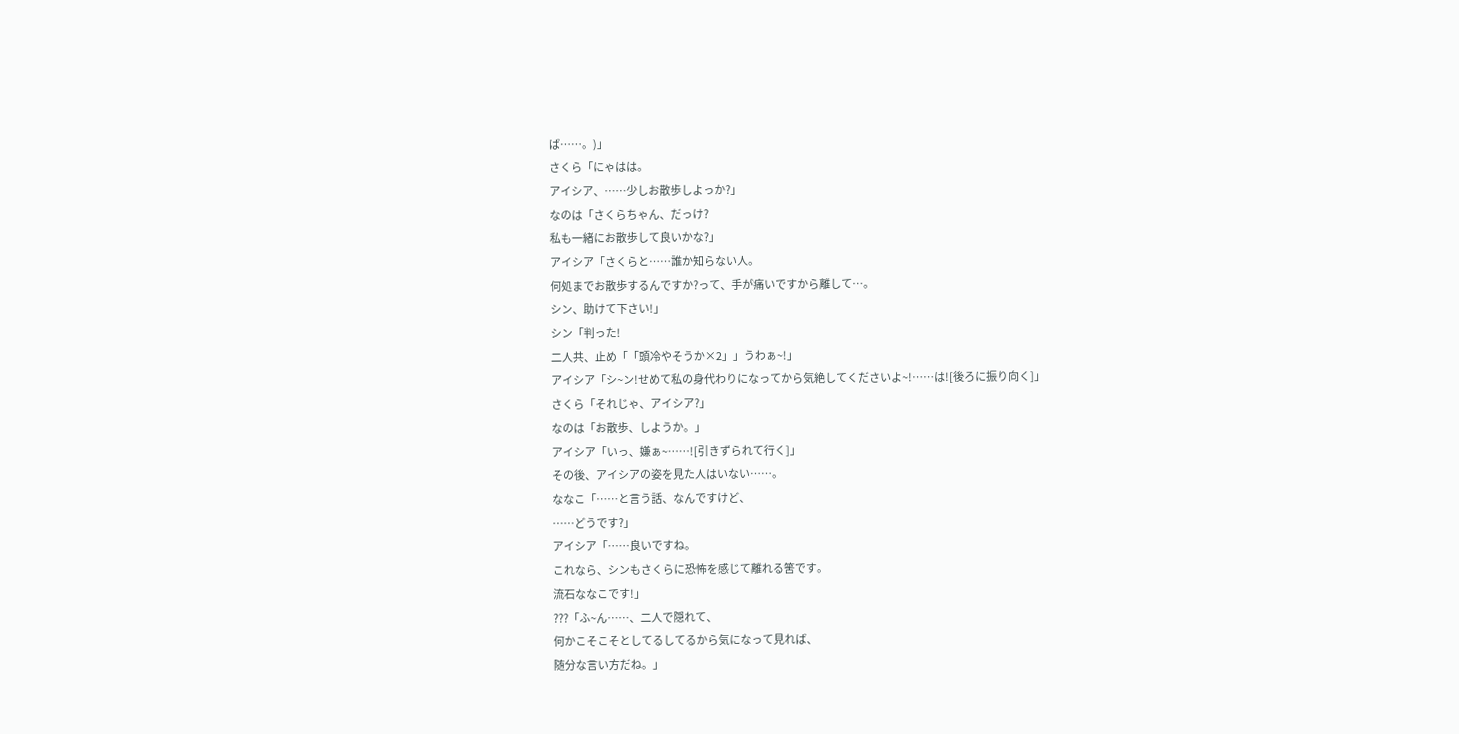ば……。)」
さくら「にゃはは。
アイシア、……少しお散歩しよっか?」
なのは「さくらちゃん、だっけ?
私も一緒にお散歩して良いかな?」
アイシア「さくらと……誰か知らない人。
何処までお散歩するんですか?って、手が痛いですから離して…。
シン、助けて下さい!」
シン「判った!
二人共、止め「「頭冷やそうか×2」」うわぁ~!」
アイシア「シ~ン!せめて私の身代わりになってから気絶してくださいよ~!……は![後ろに振り向く]」
さくら「それじゃ、アイシア?」
なのは「お散歩、しようか。」
アイシア「いっ、嫌ぁ~……![引きずられて行く]」
その後、アイシアの姿を見た人はいない……。
ななこ「……と言う話、なんですけど、
……どうです?」
アイシア「……良いですね。
これなら、シンもさくらに恐怖を感じて離れる筈です。
流石ななこです!」
???「ふ~ん……、二人で隠れて、
何かこそこそとしてるしてるから気になって見れば、
随分な言い方だね。」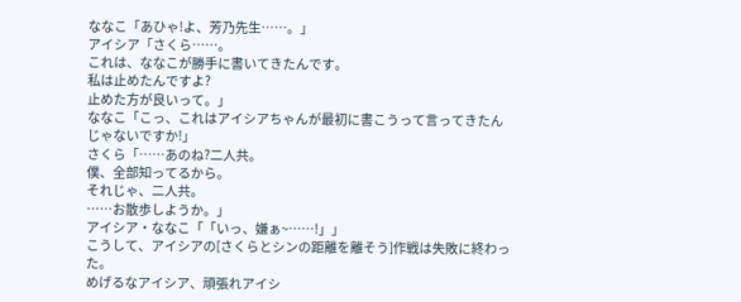ななこ「あひゃ!よ、芳乃先生……。」
アイシア「さくら……。
これは、ななこが勝手に書いてきたんです。
私は止めたんですよ?
止めた方が良いって。」
ななこ「こっ、これはアイシアちゃんが最初に書こうって言ってきたんじゃないですか!」
さくら「……あのね?二人共。
僕、全部知ってるから。
それじゃ、二人共。
……お散歩しようか。」
アイシア・ななこ「「いっ、嫌ぁ~……!」」
こうして、アイシアの[さくらとシンの距離を離そう]作戦は失敗に終わった。
めげるなアイシア、頑張れアイシ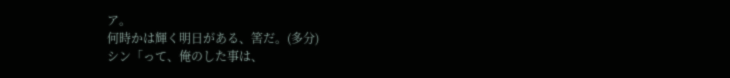ア。
何時かは輝く明日がある、筈だ。(多分)
シン「って、俺のした事は、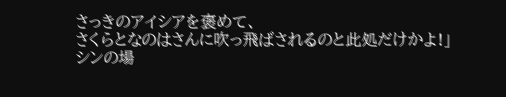さっきのアイシアを褒めて、
さくらとなのはさんに吹っ飛ばされるのと此処だけかよ!」
シンの場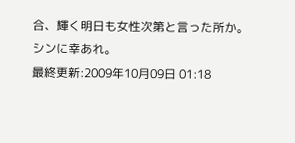合、輝く明日も女性次第と言った所か。
シンに幸あれ。
最終更新:2009年10月09日 01:18